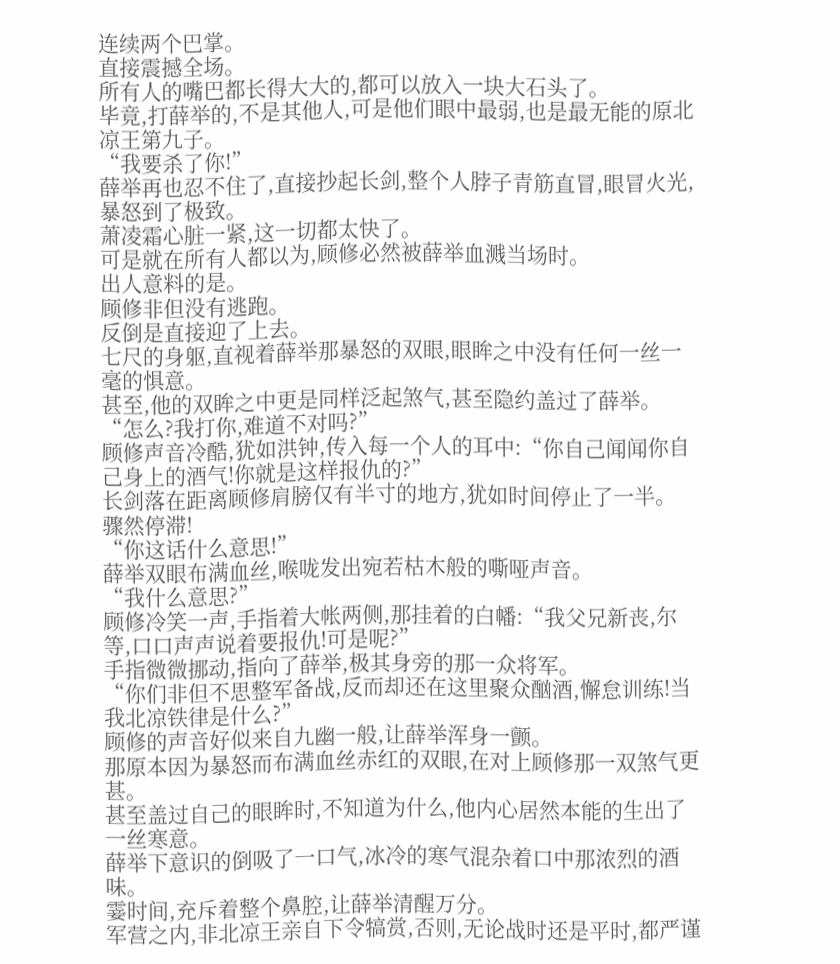连续两个巴掌。
直接震撼全场。
所有人的嘴巴都长得大大的,都可以放入一块大石头了。
毕竟,打薛举的,不是其他人,可是他们眼中最弱,也是最无能的原北凉王第九子。
“我要杀了你!”
薛举再也忍不住了,直接抄起长剑,整个人脖子青筋直冒,眼冒火光,暴怒到了极致。
萧凌霜心脏一紧,这一切都太快了。
可是就在所有人都以为,顾修必然被薛举血溅当场时。
出人意料的是。
顾修非但没有逃跑。
反倒是直接迎了上去。
七尺的身躯,直视着薛举那暴怒的双眼,眼眸之中没有任何一丝一毫的惧意。
甚至,他的双眸之中更是同样泛起煞气,甚至隐约盖过了薛举。
“怎么?我打你,难道不对吗?”
顾修声音冷酷,犹如洪钟,传入每一个人的耳中:“你自己闻闻你自己身上的酒气!你就是这样报仇的?”
长剑落在距离顾修肩膀仅有半寸的地方,犹如时间停止了一半。
骤然停滞!
“你这话什么意思!”
薛举双眼布满血丝,喉咙发出宛若枯木般的嘶哑声音。
“我什么意思?”
顾修冷笑一声,手指着大帐两侧,那挂着的白幡:“我父兄新丧,尔等,口口声声说着要报仇!可是呢?”
手指微微挪动,指向了薛举,极其身旁的那一众将军。
“你们非但不思整军备战,反而却还在这里聚众酗酒,懈怠训练!当我北凉铁律是什么?”
顾修的声音好似来自九幽一般,让薛举浑身一颤。
那原本因为暴怒而布满血丝赤红的双眼,在对上顾修那一双煞气更甚。
甚至盖过自己的眼眸时,不知道为什么,他内心居然本能的生出了一丝寒意。
薛举下意识的倒吸了一口气,冰冷的寒气混杂着口中那浓烈的酒味。
霎时间,充斥着整个鼻腔,让薛举清醒万分。
军营之内,非北凉王亲自下令犒赏,否则,无论战时还是平时,都严谨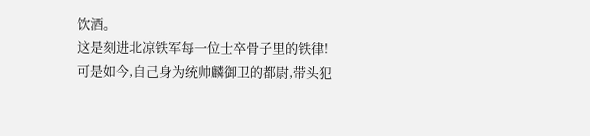饮酒。
这是刻进北凉铁军每一位士卒骨子里的铁律!
可是如今,自己身为统帅麟御卫的都尉,带头犯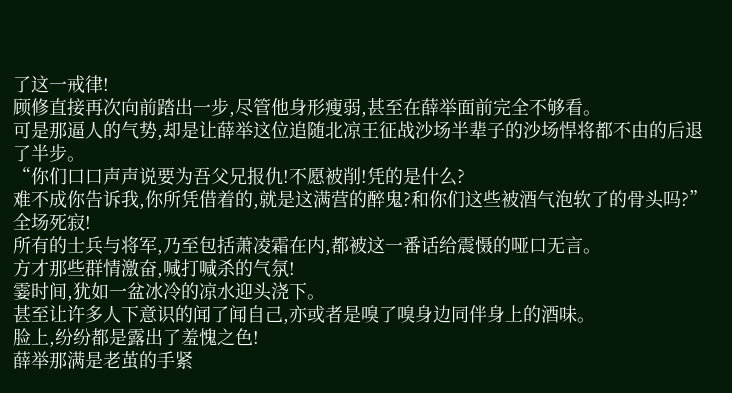了这一戒律!
顾修直接再次向前踏出一步,尽管他身形瘦弱,甚至在薛举面前完全不够看。
可是那逼人的气势,却是让薛举这位追随北凉王征战沙场半辈子的沙场悍将都不由的后退了半步。
“你们口口声声说要为吾父兄报仇!不愿被削!凭的是什么?
难不成你告诉我,你所凭借着的,就是这满营的醉鬼?和你们这些被酒气泡软了的骨头吗?”
全场死寂!
所有的士兵与将军,乃至包括萧凌霜在内,都被这一番话给震慑的哑口无言。
方才那些群情激奋,喊打喊杀的气氛!
霎时间,犹如一盆冰冷的凉水迎头浇下。
甚至让许多人下意识的闻了闻自己,亦或者是嗅了嗅身边同伴身上的酒味。
脸上,纷纷都是露出了羞愧之色!
薛举那满是老茧的手紧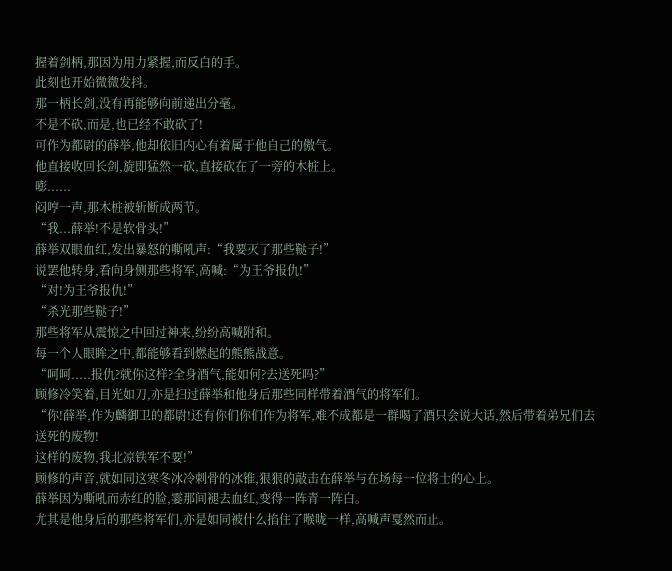握着剑柄,那因为用力紧握,而反白的手。
此刻也开始微微发抖。
那一柄长剑,没有再能够向前递出分毫。
不是不砍,而是,也已经不敢砍了!
可作为都尉的薛举,他却依旧内心有着属于他自己的傲气。
他直接收回长剑,旋即猛然一砍,直接砍在了一旁的木桩上。
嘭......
闷哼一声,那木桩被斩断成两节。
“我...薛举!不是软骨头!”
薛举双眼血红,发出暴怒的嘶吼声:“我要灭了那些鞑子!”
说罢他转身,看向身侧那些将军,高喊:“为王爷报仇!”
“对!为王爷报仇!”
“杀光那些鞑子!”
那些将军从震惊之中回过神来,纷纷高喊附和。
每一个人眼眸之中,都能够看到燃起的熊熊战意。
“呵呵.....报仇?就你这样?全身酒气,能如何?去送死吗?”
顾修冷笑着,目光如刀,亦是扫过薛举和他身后那些同样带着酒气的将军们。
“你!薛举,作为麟御卫的都尉!还有你们你们作为将军,难不成都是一群喝了酒只会说大话,然后带着弟兄们去送死的废物!
这样的废物,我北凉铁军不要!”
顾修的声音,就如同这寒冬冰冷刺骨的冰锥,狠狠的敲击在薛举与在场每一位将士的心上。
薛举因为嘶吼而赤红的脸,霎那间褪去血红,变得一阵青一阵白。
尤其是他身后的那些将军们,亦是如同被什么掐住了喉咙一样,高喊声戛然而止。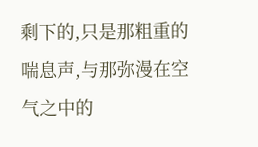剩下的,只是那粗重的喘息声,与那弥漫在空气之中的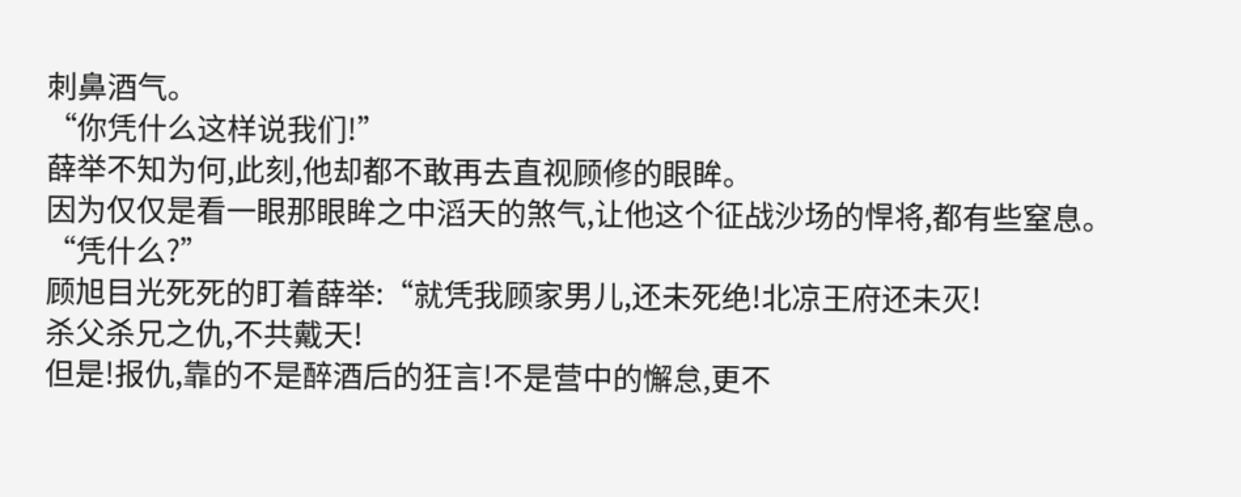刺鼻酒气。
“你凭什么这样说我们!”
薛举不知为何,此刻,他却都不敢再去直视顾修的眼眸。
因为仅仅是看一眼那眼眸之中滔天的煞气,让他这个征战沙场的悍将,都有些窒息。
“凭什么?”
顾旭目光死死的盯着薛举:“就凭我顾家男儿,还未死绝!北凉王府还未灭!
杀父杀兄之仇,不共戴天!
但是!报仇,靠的不是醉酒后的狂言!不是营中的懈怠,更不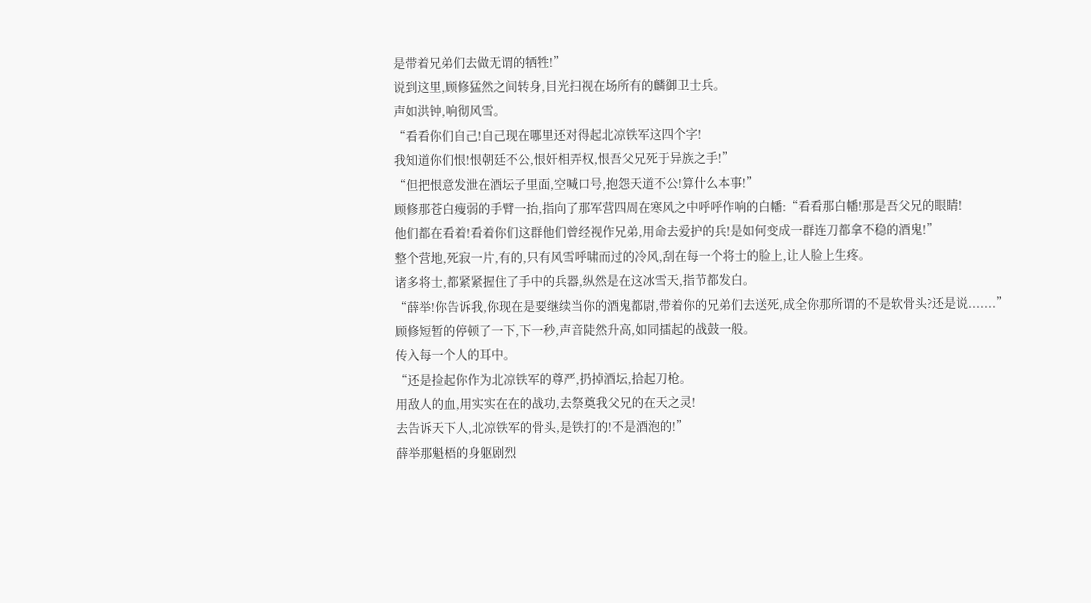是带着兄弟们去做无谓的牺牲!”
说到这里,顾修猛然之间转身,目光扫视在场所有的麟御卫士兵。
声如洪钟,响彻风雪。
“看看你们自己!自己现在哪里还对得起北凉铁军这四个字!
我知道你们恨!恨朝廷不公,恨奸相弄权,恨吾父兄死于异族之手!”
“但把恨意发泄在酒坛子里面,空喊口号,抱怨天道不公!算什么本事!”
顾修那苍白瘦弱的手臂一抬,指向了那军营四周在寒风之中呼呼作响的白幡:“看看那白幡!那是吾父兄的眼睛!
他们都在看着!看着你们这群他们曾经视作兄弟,用命去爱护的兵!是如何变成一群连刀都拿不稳的酒鬼!”
整个营地,死寂一片,有的,只有风雪呼啸而过的冷风,刮在每一个将士的脸上,让人脸上生疼。
诸多将士,都紧紧握住了手中的兵器,纵然是在这冰雪天,指节都发白。
“薛举!你告诉我,你现在是要继续当你的酒鬼都尉,带着你的兄弟们去送死,成全你那所谓的不是软骨头?还是说.......”
顾修短暂的停顿了一下,下一秒,声音陡然升高,如同擂起的战鼓一般。
传入每一个人的耳中。
“还是捡起你作为北凉铁军的尊严,扔掉酒坛,拾起刀枪。
用敌人的血,用实实在在的战功,去祭奠我父兄的在天之灵!
去告诉天下人,北凉铁军的骨头,是铁打的!不是酒泡的!”
薛举那魁梧的身躯剧烈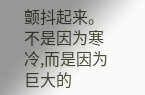颤抖起来。
不是因为寒冷,而是因为巨大的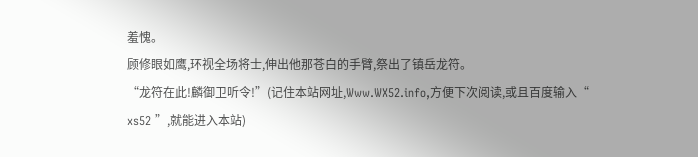羞愧。
顾修眼如鹰,环视全场将士,伸出他那苍白的手臂,祭出了镇岳龙符。
“龙符在此!麟御卫听令!”(记住本站网址,Www.WX52.info,方便下次阅读,或且百度输入“ xs52 ”,就能进入本站)